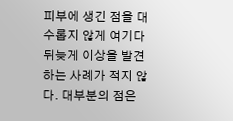피부에 생긴 점을 대수롭지 않게 여기다 뒤늦게 이상을 발견하는 사례가 적지 않다. 대부분의 점은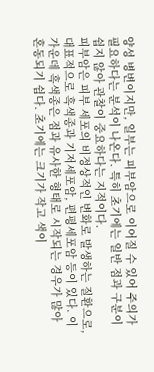양성 병변이지만, 일부는 피부암으로 이어질 수 있어 주의가 필요하다는 분석이 나온다. 특히 초기에는 일반 점과 구분이 쉽지 않아 관찰이 중요하다는 지적이다.
피부암은 피부 세포의 비정상적인 변화로 발생하는 질환으로, 대표적으로 흑색종과 기저세포암, 편평세포암 등이 있다. 이 가운데 흑색종은 점과 유사한 형태로 시작되는 경우가 많아 혼동되기 쉽다. 초기에는 크기가 작고 색이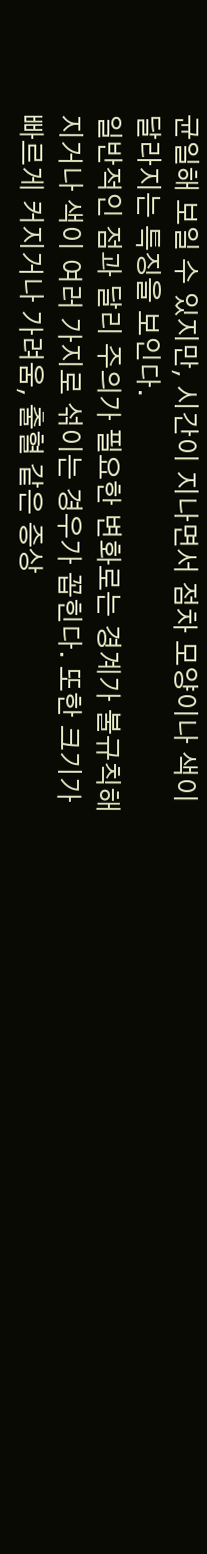균일해 보일 수 있지만, 시간이 지나면서 점차 모양이나 색이 달라지는 특징을 보인다.
일반적인 점과 달리 주의가 필요한 변화로는 경계가 불규칙해지거나 색이 여러 가지로 섞이는 경우가 꼽힌다. 또한 크기가 빠르게 커지거나 가려움, 출혈 같은 증상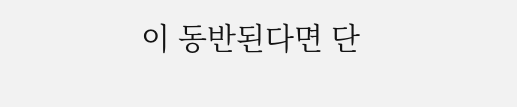이 동반된다면 단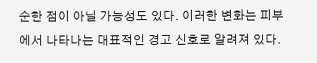순한 점이 아닐 가능성도 있다. 이러한 변화는 피부에서 나타나는 대표적인 경고 신호로 알려져 있다.